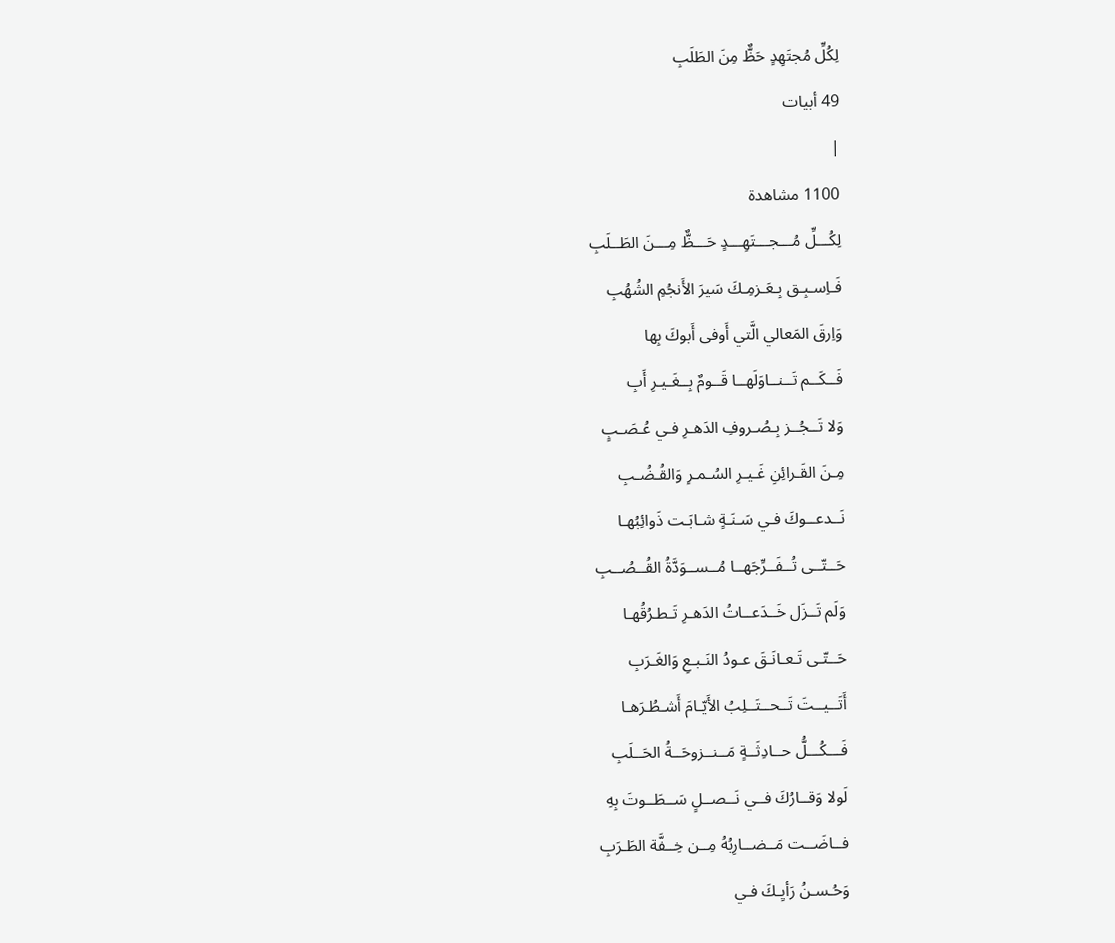لِكُلِّ مُجتَهِدٍ حَظٌّ مِنَ الطَلَبِ
49 أبيات
|
1100 مشاهدة
لِكُـــلِّ مُـــجـــتَهِـــدٍ حَـــظٌّ مِـــنَ الطَــلَبِ
فَـاِسـبِـق بِـعَـزمِـكَ سَيرَ الأَنجُمِ الشُهُبِ
وَاِرقَ المَعالي الَّتي أَوفى أَبوكَ بِها
فَــكَــم تَــنــاوَلَهــا قَــومٌ بِــغَـيـرِ أَبِ
وَلا تَــجُــز بِـصُـروفِ الدَهـرِ فـي عُـصَـبٍ
مِـنَ القَـرائِنِ غَـيـرِ السُـمـرِ وَالقُـضُـبِ
نَــدعــوكَ فـي سَـنَـةٍ شـابَـت ذَوائِبُهـا
حَــتّــى تُــفَــرِّجَهــا مُــســوَدَّةُ القُــصُــبِ
وَلَم تَــزَل خَــدَعــاتُ الدَهـرِ تَـطـرُقُهـا
حَــتّـى تَـعـانَـقَ عـودُ النَـبـعِ وَالغَـرَبِ
أَتَــيــتَ تَــحــتَــلِبُ الأَيّـامَ أَشـطُـرَهـا
فَـــكُـــلُّ حــادِثَــةٍ مَــنــزوحَــةُ الحَــلَبِ
لَولا وَقــارُكَ فــي نَــصــلٍ سَــطَــوتَ بِهِ
فــاضَــت مَــضــارِبُهُ مِــن خِــفَّة الطَـرَبِ
وَحُـسـنُ رَأيِـكَ فـي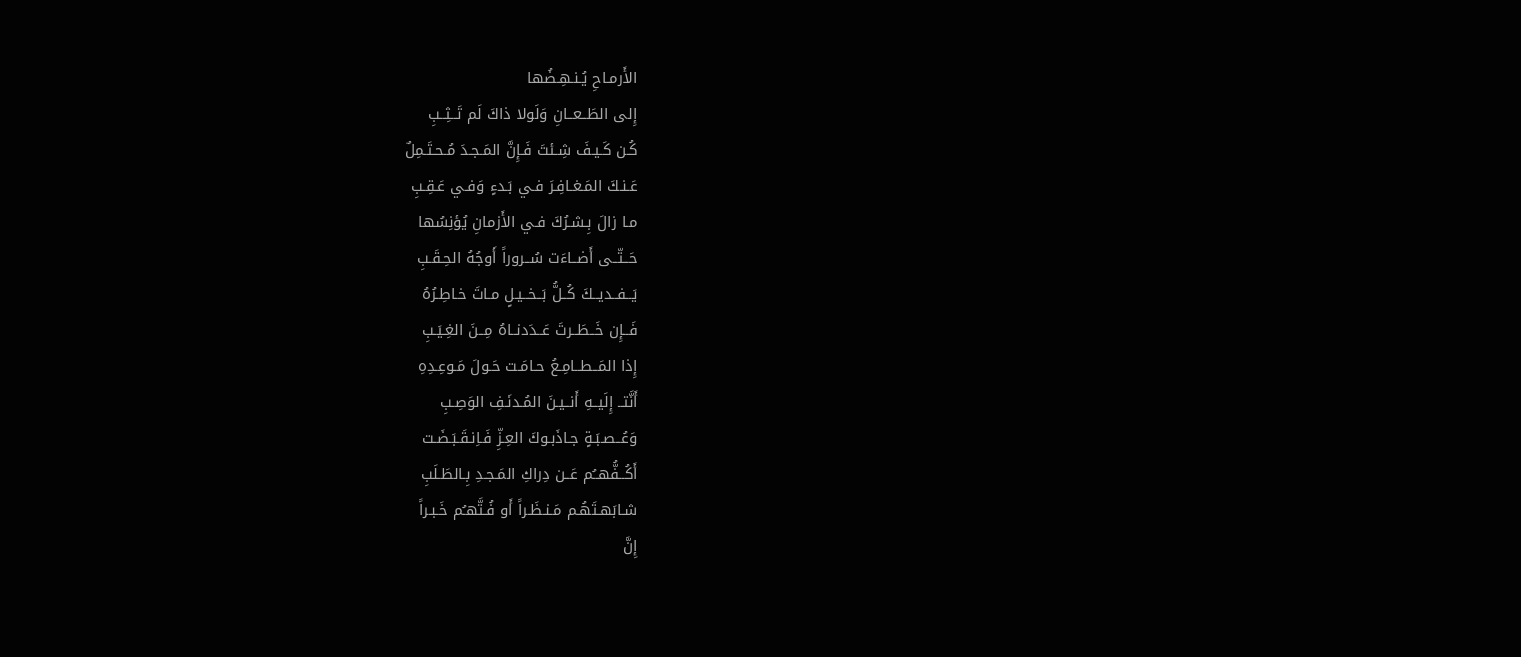الأَرمـاحِ يُـنـهِـضُها
إِلى الطَــعــانِ وَلَولا ذاكَ لَم تَــثِــبِ
كُـن كَـيـفَ شِـئتَ فَـإِنَّ المَـجـدَ مُـحـتَـمِلٌ
عَـنـكَ المَـغـافِـرَ فـي بَـدءٍ وَفـي عَـقِـبِ
مـا زالَ بِـشـرُكَ فـي الأَزمانِ يُؤنِسُها
حَــتّــى أَضــاءَت سُــروراً أَوجُهُ الحِـقَـبِ
يَــفــديــكَ كُــلُّ بَــخــيـلٍ مـاتَ خـاطِـرُهُ
فَــإِن خَــطَــرتَ عَــدَدنــاهُ مِــنَ الغِـيَـبِ
إِذا المَــطــامِـعُ حـامَـت حَـولَ مَـوعِـدِهِ
أَنَّتــ إِلَيــهِ أَنــيـنَ المُـدنَـفِ الوَصِـبِ
وَعُــصـبَـةٍ جـاذَبـوكَ العِـزِّ فَـاِنـقَـبَـضَـت
أَكُــفُّهــُم عَــن دِراكِ المَـجـدِ بِـالطَـلَبِ
شـابَهـتَهُـم مَـنـظَـراً أَو فُـتَّهـُم خَـبـراً
إِنَّ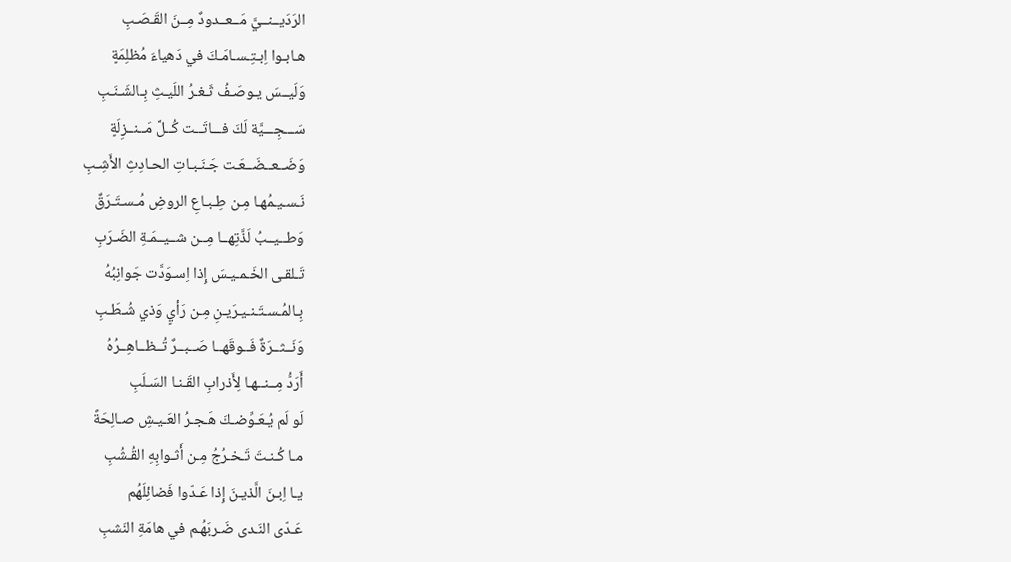الرَدَيــنــيَّ مَــعــدودٌ مِــنَ القَـصَـبِ
هـابـوا اِبـتِـسـامَـكَ في دَهياءَ مُظلِمَةٍ
وَلَيــسَ يـوصَـفُ ثَـغـرُ اللَيـثِ بِـالشَـنَـبِ
سَـــجِـــيَّة لَكَ فـــاتَــت كُــلَّ مَــنــزِلَةٍ
وَضَــعــضَــعَـت جَـنَـبـاتِ الحـادِثِ الأَشِـبِ
نَـسـيـمُهـا مِـن طِـبـاعِ الروضِ مُـسـتَـرَقٌ
وَطــيــبُ لَذَّتِهــا مِــن شــيــمَـةِ الضَـرَبِ
تَـلقـى الخَـمـيـسَ إِذا اِسـوَدَّت جَوانِبُهُ
بِـالمُـسـتَـنـيـرَيـنِ مِـن رَأيٍ وَذي شُـطَـبِ
وَنَــثــرَةٌ فَــوقَهــا صَــبــرٌ تُــظــاهِــرُهُ
أَرَدُّ مِــنــهـا لِأَذرابِ القَـنـا السَـلَبِ
لَو لَم يُـعَـوِّضـكَ هَـجـرُ العَـيـشِ صـالِحَةً
مـا كُـنـتَ تَـخـرُجُ مِـن أَثـوابِهِ القُـشُبِ
يـا اِبـنَ الَّذيـنَ إِذا عَـدّوا فَضائِلَهُم
عَـدّى النَـدى ضَـربَهُـم في هامَةِ النَشبِ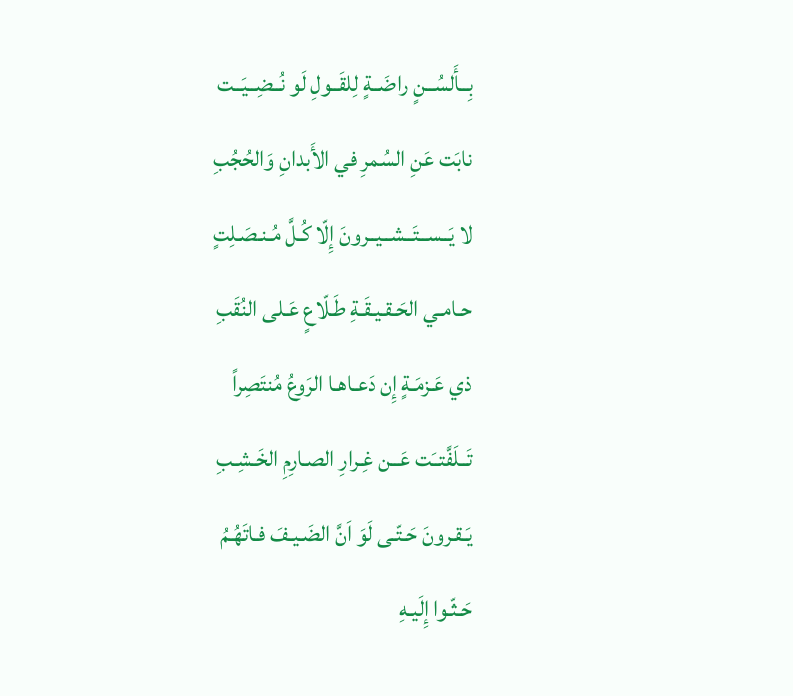بِــأَلسُــنٍ راضَــةٍ لِلقَــولِ لَو نُــضِــيَــت
نابَت عَنِ السُمرِ في الأَبدانِ وَالحُجُبِ
لا يَــســتَــشــيــرونَ إِلّا كُـلَّ مُـنـصَـلِتٍ
حـامـي الحَـقـيـقَـةِ طَـلّاعٍ عَـلى النُقَبِ
ذي عَـزمَـةٍ إِن دَعـاهـا الرَوعُ مُنتَصِراً
تَــلَفَّتــَت عَــن غِـرارِ الصـارِمِ الخَـشِـبِ
يَـقـرونَ حَـتّـى لَوَ اَنَّ الضَـيـفَ فـاتَهُـمُ
حَـثّـوا إِلَيـهِ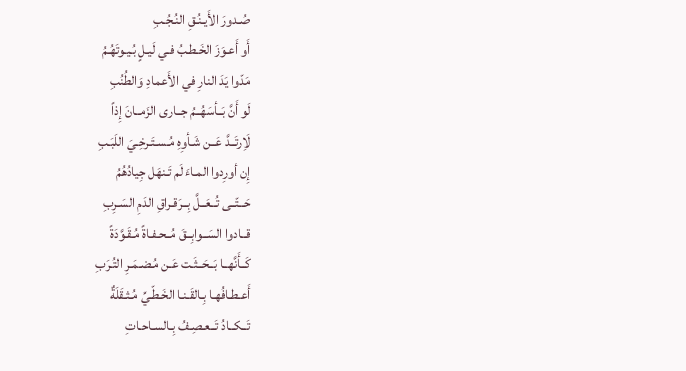صُـدورَ الأَيـنُـقِ النُـجُـبِ
أَو أَعـوَزَ الخَـطـبُ فـي لَيـلٍ بُـيـوتَهُـمُ
مَدّوا يَدَ النارِ في الأَعمادِ وَالطُنُبِ
لَو أَنَّ بَــأسَهُــمُ جــارى الزَمــانَ إِذاً
لَاِرتَــدَّ عَــن شَـأوِهِ مُـسـتَـرخِـيَ اللَبَـبِ
إِن أورِدوا المـاءَ لَم تَـنهَل جِيادُهُمُ
حَــتّــى تُــعَــلَّ بِــرَقـراقِ الدَمِ السَـرِبِ
قــادوا السَــوابِــقَ مُــحـفـاةً مُـقَـوَّدَةً
كَــأَنَّهــا بَــحَــثَـت عَـن مُـضـمَـرِ التُـرَبِ
أَعـطـافُهـا بِـالقَـنـا الخَـطّـيِّ مُـثـقَلَةٌ
تَــكــادُ تَــعـصِـفُ بِـالسـاحـاتِ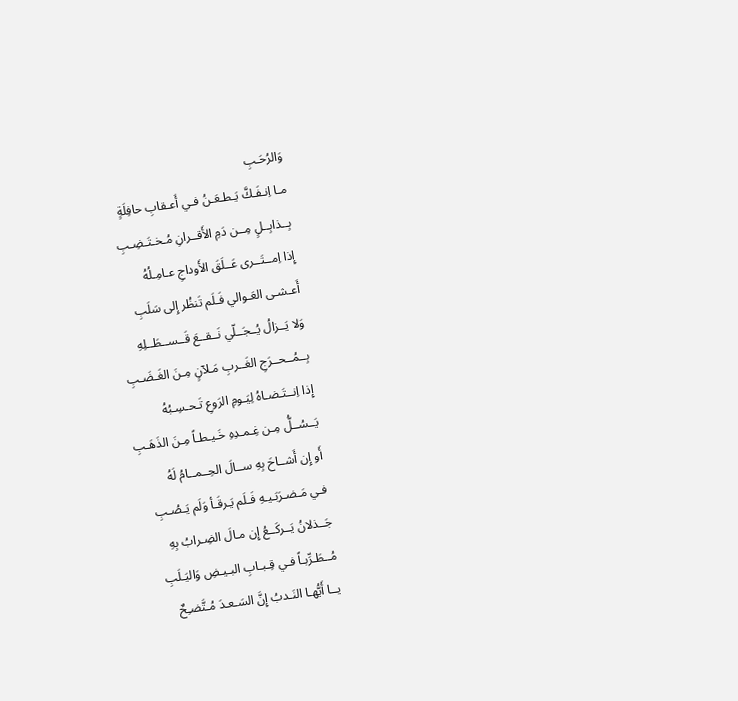وَالرُحَـبِ
مـا اِنـفَـكَّ يَـطـعَـنُ فـي أَعـقابِ حافِلَةٍ
بِــذابِــلٍ مِــن دَمِ الأَقــرانِ مُـخـتَـضِـبِ
إِذا اِمــتَــرى عَــلَقَ الأَوداجِ عـامِـلُهُ
أَعـشـى العَـوالي فَـلَم تَنظُر إِلى سَلَبِ
وَلا يَــزالُ يُــجَــلّي نَــقــعَ قَــســطَــلِهِ
بِــمُــحــرَجِ الغَــربِ مَـلآنٍ مِـنَ الغَـضَـبِ
إِذا اِنــتَـضـاهُ لِيَـومِ الرَوعِ تَـحـسِـبُهُ
يَــسُــلُّ مِـن غِـمـدِهِ خَـيـطـاً مِـنَ الذَهَـبِ
أَو إِن أَشــاحَ بِهِ ســالَ الحِــمــامُ لَهُ
فـي مَـضـرَبَـيـهِ فَـلَم يَـرقَـأ وَلَم يَـصُـبِ
جَــذلانُ يَــركَــعُ إِن مـالَ الضِـرابُ بِهِ
مُــطَـرِّبـاً فـي قِـبـابِ البـيـضِ وَاليَـلَبِ
يــا أَيُّهـا النَـدبُ إِنَّ السَـعـدَ مُـتَّضـِحٌ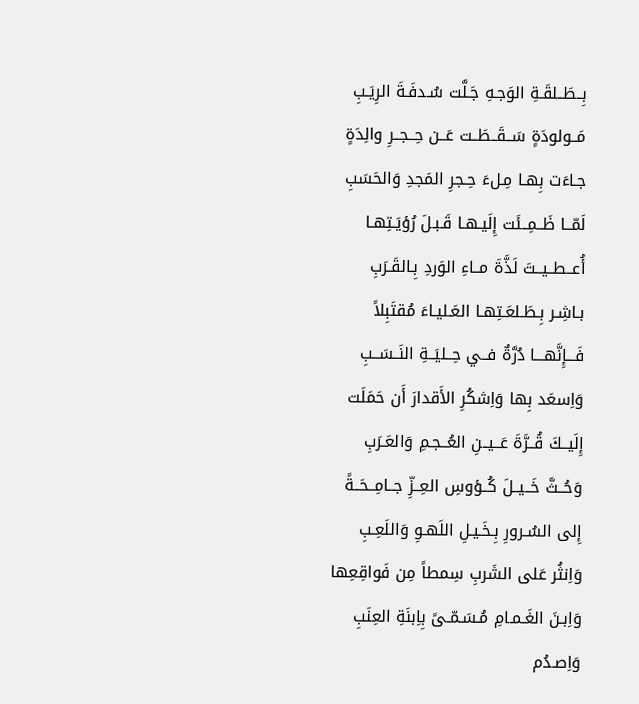بِــطَــلقَـةِ الوَجـهِ جَـلَّت سُـدفَـةَ الرِيَـبِ
مَــولودَةٍ سَــقَــطَــت عَــن حِــجــرِ والِدَةٍ
جـاءَت بِهـا مِـلءَ حِـجرِ المَجدِ وَالحَسَبِ
لَمّــا ظَــمِــئَت إِلَيـهـا قَـبـلَ رُؤيَـتِهـا
أُعــطــيــتَ لَذَّةَ مــاءِ الوَردِ بِـالقَـرَبِ
بـاشِـر بِـطَـلعَـتِهـا العَـليـاءَ مُقتَبِلاً
فَـــإِنَّهـــا دُرَّةٌ فــي حِــليَــةِ النَــسَــبِ
وَاِسعَد بِها وَاِشكُرِ الأَقدارَ أَن حَمَلَت
إِلَيــكَ قُــرَّةَ عَــيــنِ العُــجـمِ وَالعَـرَبِ
وَحُــثَّ خَــيــلَ كُــؤوسِ العِــزِّ جــامِــحَــةً
إِلى السُـرورِ بِـخَـيـلِ اللَهـوِ وَاللَعِـبِ
وَاِنثُر عَلى الشَربِ سِمطاً مِن فَواقِعِها
وَاِبـنَ الغَـمـامِ مُـسَـمّـىً بِاِبنَةِ العِنَبِ
وَاِصـدُم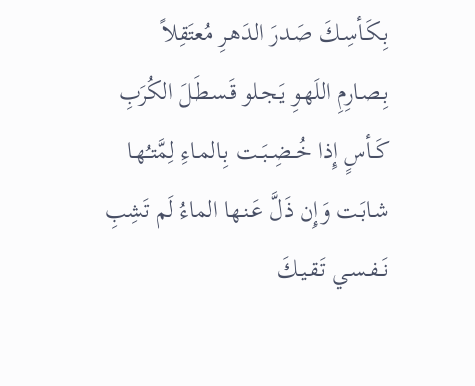بِـكَـأسِـكَ صَـدرَ الدَهـرِ مُعتَقِلاً
بِـصـارِمِ اللَهـوِ يَـجـلو قَـسـطَـلَ الكُرَبِ
كَــأسٍ إِذا خُــضِــبَــت بِـالمـاءِ لِمَّتـُهـا
شـابَـت وَإِن ذَلَّ عَـنـها الماءُ لَم تَشِبِ
نَــفـسـي تَـقـيـكَ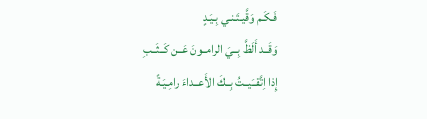فَـكَـم وَقَّيـتَـنـي بِـيَـدٍ
وَقَــد أَلَظَّ بِــيَ الرامــونَ عَــن كَــثَــبِ
إِذا اِتَّقــَيــتُ بِــكَ الأَعــداءَ رامِـيَـةً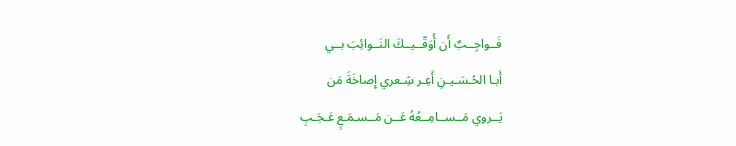فَــواجِــبٌ أَن أُوَقّــيــكَ النَــوائِبَ بــي
أَبـا الحُـسَـيـنِ أَعِـر شِـعري إِصاخَةَ مَن
يَــروي مَــســامِــعُهُ عَــن مَــسـمَـعٍ عَـجَـبِ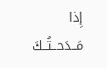إِذا مَــدَحــتُــكَ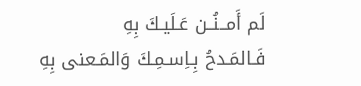لَم أَمــنُــن عَـلَيـكَ بِهِ
فَـالمَـدحُ بِـاِسـمِـكَ وَالمَـعنى بِهِ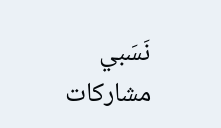نَسَبي
مشاركات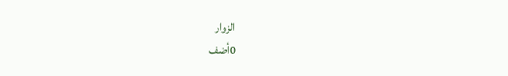الزوار
0أضف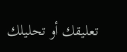تعليقك أو تحليلك